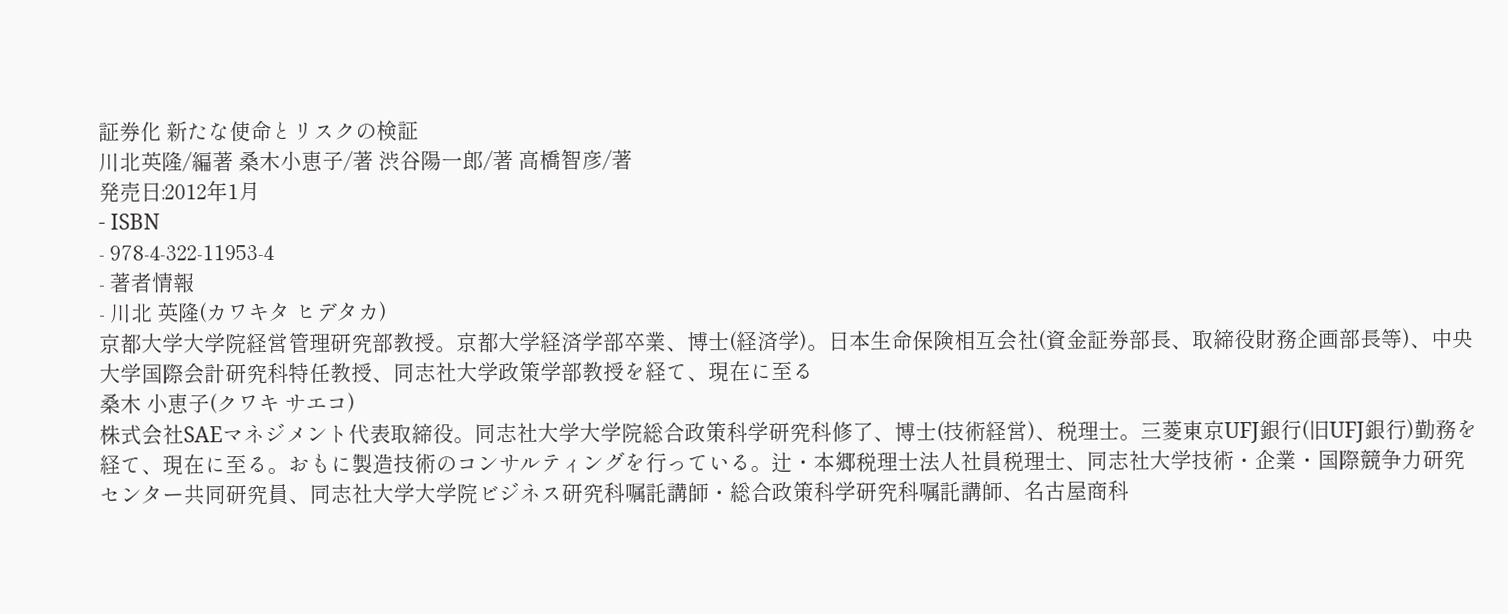証券化 新たな使命とリスクの検証
川北英隆/編著 桑木小恵子/著 渋谷陽一郎/著 高橋智彦/著
発売日:2012年1月
- ISBN
- 978-4-322-11953-4
- 著者情報
- 川北 英隆(カワキタ ヒデタカ)
京都大学大学院経営管理研究部教授。京都大学経済学部卒業、博士(経済学)。日本生命保険相互会社(資金証券部長、取締役財務企画部長等)、中央大学国際会計研究科特任教授、同志社大学政策学部教授を経て、現在に至る
桑木 小恵子(クワキ サエコ)
株式会社SAEマネジメント代表取締役。同志社大学大学院総合政策科学研究科修了、博士(技術経営)、税理士。三菱東京UFJ銀行(旧UFJ銀行)勤務を経て、現在に至る。おもに製造技術のコンサルティングを行っている。辻・本郷税理士法人社員税理士、同志社大学技術・企業・国際競争力研究センター共同研究員、同志社大学大学院ビジネス研究科嘱託講師・総合政策科学研究科嘱託講師、名古屋商科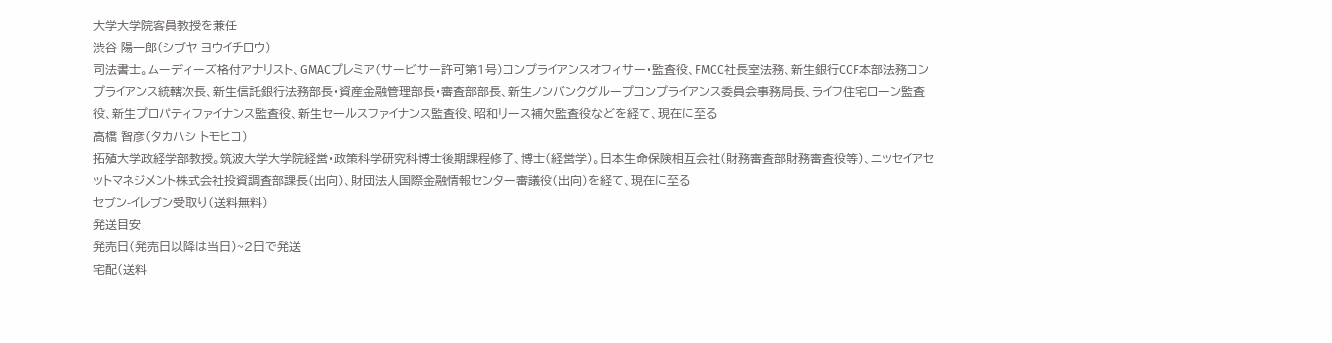大学大学院客員教授を兼任
渋谷 陽一郎(シブヤ ヨウイチロウ)
司法書士。ムーディーズ格付アナリスト、GMACプレミア(サービサー許可第1号)コンプライアンスオフィサー・監査役、FMCC社長室法務、新生銀行CCF本部法務コンプライアンス統轄次長、新生信託銀行法務部長・資産金融管理部長・審査部部長、新生ノンバンクグループコンプライアンス委員会事務局長、ライフ住宅ローン監査役、新生プロパティファイナンス監査役、新生セールスファイナンス監査役、昭和リース補欠監査役などを経て、現在に至る
高橋 智彦(タカハシ トモヒコ)
拓殖大学政経学部教授。筑波大学大学院経営・政策科学研究科博士後期課程修了、博士(経営学)。日本生命保険相互会社(財務審査部財務審査役等)、ニッセイアセットマネジメント株式会社投資調査部課長(出向)、財団法人国際金融情報センター審議役(出向)を経て、現在に至る
セブン-イレブン受取り(送料無料)
発送目安
発売日(発売日以降は当日)~2日で発送
宅配(送料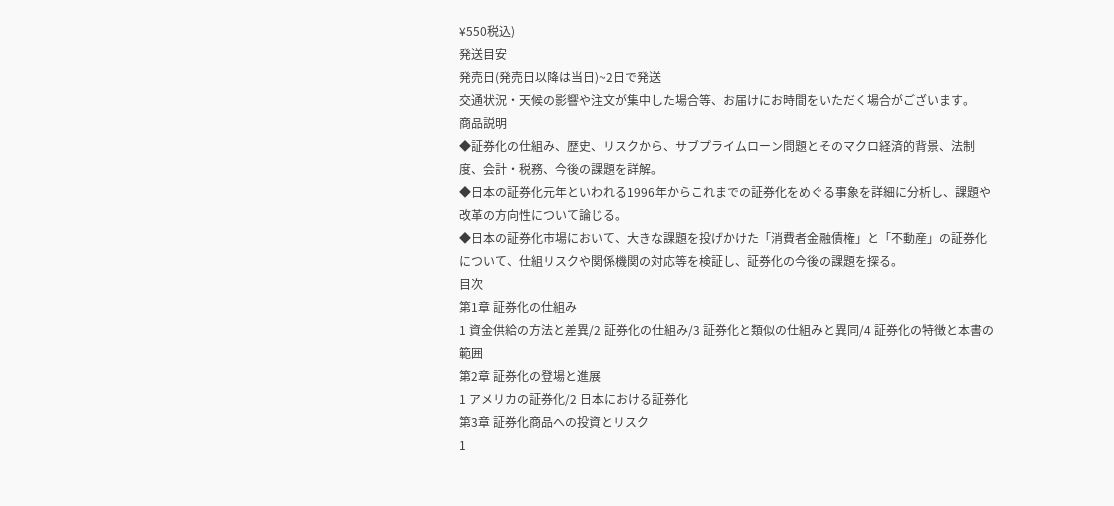¥550税込)
発送目安
発売日(発売日以降は当日)~2日で発送
交通状況・天候の影響や注文が集中した場合等、お届けにお時間をいただく場合がございます。
商品説明
◆証券化の仕組み、歴史、リスクから、サブプライムローン問題とそのマクロ経済的背景、法制度、会計・税務、今後の課題を詳解。
◆日本の証券化元年といわれる1996年からこれまでの証券化をめぐる事象を詳細に分析し、課題や改革の方向性について論じる。
◆日本の証券化市場において、大きな課題を投げかけた「消費者金融債権」と「不動産」の証券化について、仕組リスクや関係機関の対応等を検証し、証券化の今後の課題を探る。
目次
第1章 証券化の仕組み
1 資金供給の方法と差異/2 証券化の仕組み/3 証券化と類似の仕組みと異同/4 証券化の特徴と本書の範囲
第2章 証券化の登場と進展
1 アメリカの証券化/2 日本における証券化
第3章 証券化商品への投資とリスク
1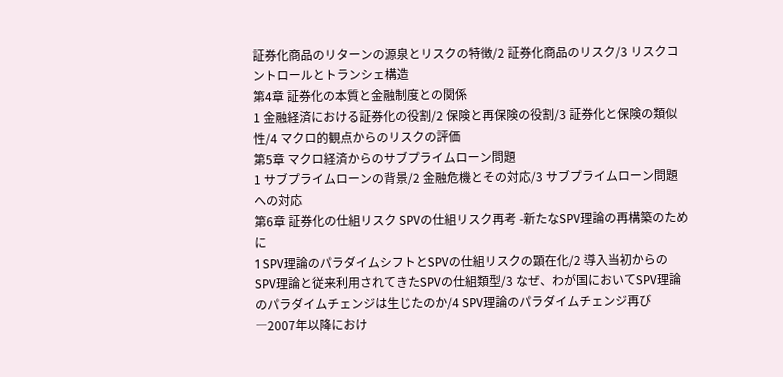証券化商品のリターンの源泉とリスクの特徴/2 証券化商品のリスク/3 リスクコントロールとトランシェ構造
第4章 証券化の本質と金融制度との関係
1 金融経済における証券化の役割/2 保険と再保険の役割/3 証券化と保険の類似性/4 マクロ的観点からのリスクの評価
第5章 マクロ経済からのサブプライムローン問題
1 サブプライムローンの背景/2 金融危機とその対応/3 サブプライムローン問題への対応
第6章 証券化の仕組リスク SPVの仕組リスク再考 -新たなSPV理論の再構築のために
1 SPV理論のパラダイムシフトとSPVの仕組リスクの顕在化/2 導入当初からのSPV理論と従来利用されてきたSPVの仕組類型/3 なぜ、わが国においてSPV理論のパラダイムチェンジは生じたのか/4 SPV理論のパラダイムチェンジ再び―2007年以降におけ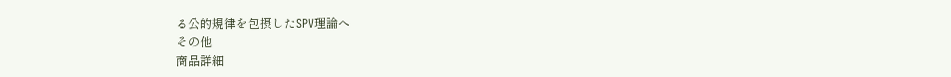る公的規律を包摂したSPV理論へ
その他
商品詳細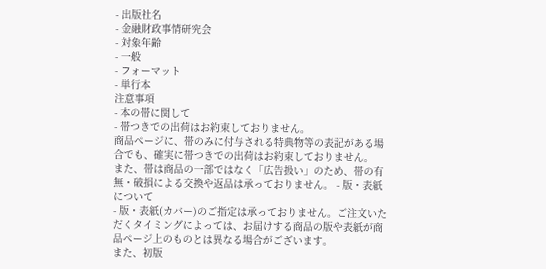- 出版社名
- 金融財政事情研究会
- 対象年齢
- 一般
- フォーマット
- 単行本
注意事項
- 本の帯に関して
- 帯つきでの出荷はお約束しておりません。
商品ページに、帯のみに付与される特典物等の表記がある場合でも、確実に帯つきでの出荷はお約束しておりません。
また、帯は商品の一部ではなく「広告扱い」のため、帯の有無・破損による交換や返品は承っておりません。 - 版・表紙について
- 版・表紙(カバー)のご指定は承っておりません。ご注文いただくタイミングによっては、お届けする商品の版や表紙が商品ページ上のものとは異なる場合がございます。
また、初版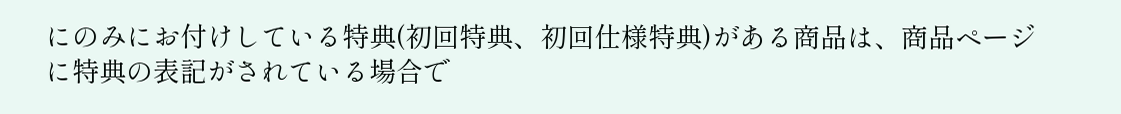にのみにお付けしている特典(初回特典、初回仕様特典)がある商品は、商品ページに特典の表記がされている場合で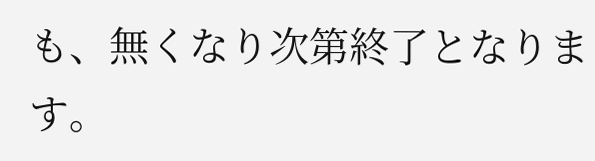も、無くなり次第終了となります。